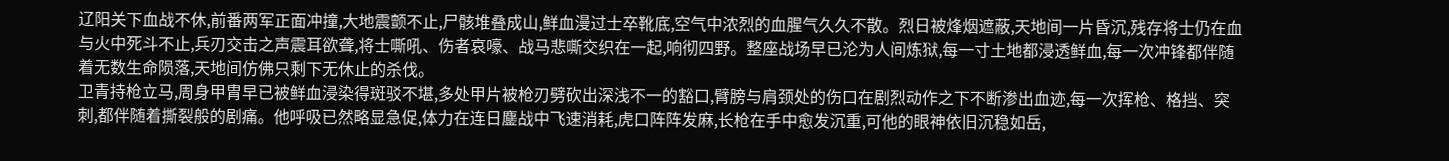辽阳关下血战不休,前番两军正面冲撞,大地震颤不止,尸骸堆叠成山,鲜血漫过士卒靴底,空气中浓烈的血腥气久久不散。烈日被烽烟遮蔽,天地间一片昏沉,残存将士仍在血与火中死斗不止,兵刃交击之声震耳欲聋,将士嘶吼、伤者哀嚎、战马悲嘶交织在一起,响彻四野。整座战场早已沦为人间炼狱,每一寸土地都浸透鲜血,每一次冲锋都伴随着无数生命陨落,天地间仿佛只剩下无休止的杀伐。
卫青持枪立马,周身甲胄早已被鲜血浸染得斑驳不堪,多处甲片被枪刃劈砍出深浅不一的豁口,臂膀与肩颈处的伤口在剧烈动作之下不断渗出血迹,每一次挥枪、格挡、突刺,都伴随着撕裂般的剧痛。他呼吸已然略显急促,体力在连日鏖战中飞速消耗,虎口阵阵发麻,长枪在手中愈发沉重,可他的眼神依旧沉稳如岳,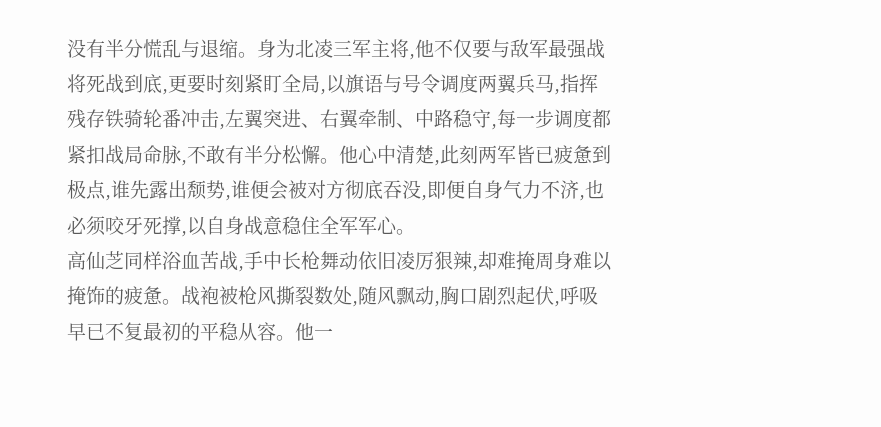没有半分慌乱与退缩。身为北凌三军主将,他不仅要与敌军最强战将死战到底,更要时刻紧盯全局,以旗语与号令调度两翼兵马,指挥残存铁骑轮番冲击,左翼突进、右翼牵制、中路稳守,每一步调度都紧扣战局命脉,不敢有半分松懈。他心中清楚,此刻两军皆已疲惫到极点,谁先露出颓势,谁便会被对方彻底吞没,即便自身气力不济,也必须咬牙死撑,以自身战意稳住全军军心。
高仙芝同样浴血苦战,手中长枪舞动依旧凌厉狠辣,却难掩周身难以掩饰的疲惫。战袍被枪风撕裂数处,随风飘动,胸口剧烈起伏,呼吸早已不复最初的平稳从容。他一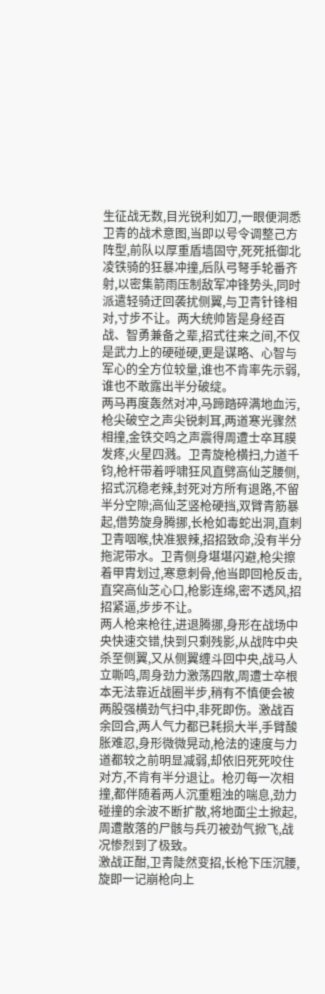生征战无数,目光锐利如刀,一眼便洞悉卫青的战术意图,当即以号令调整己方阵型,前队以厚重盾墙固守,死死抵御北凌铁骑的狂暴冲撞,后队弓弩手轮番齐射,以密集箭雨压制敌军冲锋势头,同时派遣轻骑迂回袭扰侧翼,与卫青针锋相对,寸步不让。两大统帅皆是身经百战、智勇兼备之辈,招式往来之间,不仅是武力上的硬碰硬,更是谋略、心智与军心的全方位较量,谁也不肯率先示弱,谁也不敢露出半分破绽。
两马再度轰然对冲,马蹄踏碎满地血污,枪尖破空之声尖锐刺耳,两道寒光骤然相撞,金铁交鸣之声震得周遭士卒耳膜发疼,火星四溅。卫青旋枪横扫,力道千钧,枪杆带着呼啸狂风直劈高仙芝腰侧,招式沉稳老辣,封死对方所有退路,不留半分空隙;高仙芝竖枪硬挡,双臂青筋暴起,借势旋身腾挪,长枪如毒蛇出洞,直刺卫青咽喉,快准狠辣,招招致命,没有半分拖泥带水。卫青侧身堪堪闪避,枪尖擦着甲胄划过,寒意刺骨,他当即回枪反击,直突高仙芝心口,枪影连绵,密不透风,招招紧逼,步步不让。
两人枪来枪往,进退腾挪,身形在战场中央快速交错,快到只剩残影,从战阵中央杀至侧翼,又从侧翼缠斗回中央,战马人立嘶鸣,周身劲力激荡四散,周遭士卒根本无法靠近战圈半步,稍有不慎便会被两股强横劲气扫中,非死即伤。激战百余回合,两人气力都已耗损大半,手臂酸胀难忍,身形微微晃动,枪法的速度与力道都较之前明显减弱,却依旧死死咬住对方,不肯有半分退让。枪刃每一次相撞,都伴随着两人沉重粗浊的喘息,劲力碰撞的余波不断扩散,将地面尘土掀起,周遭散落的尸骸与兵刃被劲气掀飞,战况惨烈到了极致。
激战正酣,卫青陡然变招,长枪下压沉腰,旋即一记崩枪向上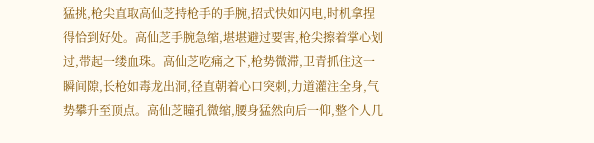猛挑,枪尖直取高仙芝持枪手的手腕,招式快如闪电,时机拿捏得恰到好处。高仙芝手腕急缩,堪堪避过要害,枪尖擦着掌心划过,带起一缕血珠。高仙芝吃痛之下,枪势微滞,卫青抓住这一瞬间隙,长枪如毒龙出洞,径直朝着心口突刺,力道灌注全身,气势攀升至顶点。高仙芝瞳孔微缩,腰身猛然向后一仰,整个人几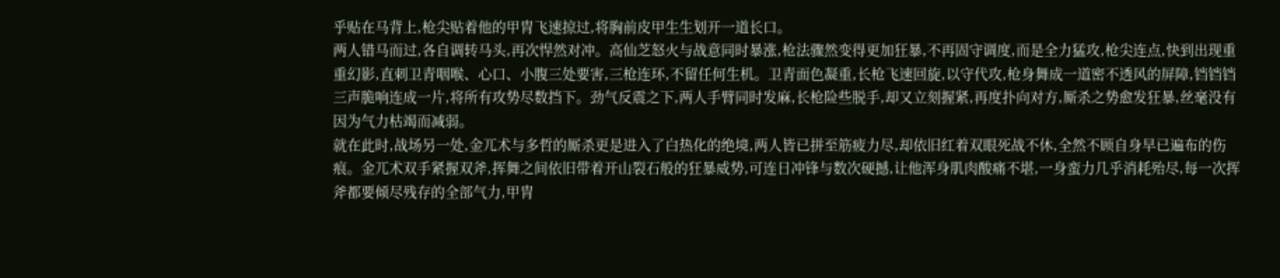乎贴在马背上,枪尖贴着他的甲胄飞速掠过,将胸前皮甲生生划开一道长口。
两人错马而过,各自调转马头,再次悍然对冲。高仙芝怒火与战意同时暴涨,枪法骤然变得更加狂暴,不再固守调度,而是全力猛攻,枪尖连点,快到出现重重幻影,直刺卫青咽喉、心口、小腹三处要害,三枪连环,不留任何生机。卫青面色凝重,长枪飞速回旋,以守代攻,枪身舞成一道密不透风的屏障,铛铛铛三声脆响连成一片,将所有攻势尽数挡下。劲气反震之下,两人手臂同时发麻,长枪险些脱手,却又立刻握紧,再度扑向对方,厮杀之势愈发狂暴,丝毫没有因为气力枯竭而减弱。
就在此时,战场另一处,金兀术与多哲的厮杀更是进入了白热化的绝境,两人皆已拼至筋疲力尽,却依旧红着双眼死战不休,全然不顾自身早已遍布的伤痕。金兀术双手紧握双斧,挥舞之间依旧带着开山裂石般的狂暴威势,可连日冲锋与数次硬撼,让他浑身肌肉酸痛不堪,一身蛮力几乎消耗殆尽,每一次挥斧都要倾尽残存的全部气力,甲胄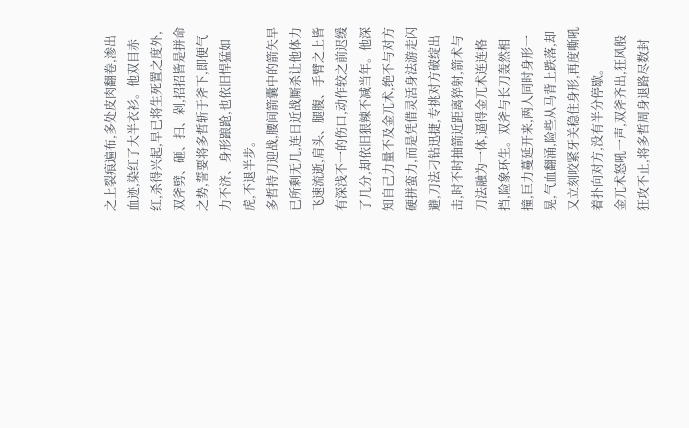之上裂痕遍布,多处皮肉翻卷,渗出血迹,染红了大半衣衫。他双目赤红,杀得兴起,早已将生死置之度外,双斧劈、砸、扫、剁,招招皆是拼命之势,誓要将多哲斩于斧下,即便气力不济、身形踉跄,也依旧悍猛如虎,不退半步。
多哲持刀迎战,腰间箭囊中的箭矢早已所剩无几,连日近战厮杀让他体力飞速流逝,肩头、腿腹、手臂之上皆有深浅不一的伤口,动作较之前迟缓了几分,却依旧狠辣不减当年。他深知自己力量不及金兀术,绝不与对方硬拼蛮力,而是凭借灵活身法游走闪避,刀法刁钻迅捷,专挑对方破绽出击,时不时抽箭近距离猝射,箭术与刀法融为一体,逼得金兀术连连格挡,险象环生。双斧与长刀轰然相撞,巨力蔓延开来,两人同时身形一晃,气血翻涌,险些从马背上跌落,却又立刻咬紧牙关稳住身形,再度嘶吼着扑向对方,没有半分停歇。
金兀术怒吼一声,双斧齐出,狂风般狂攻不止,将多哲周身退路尽数封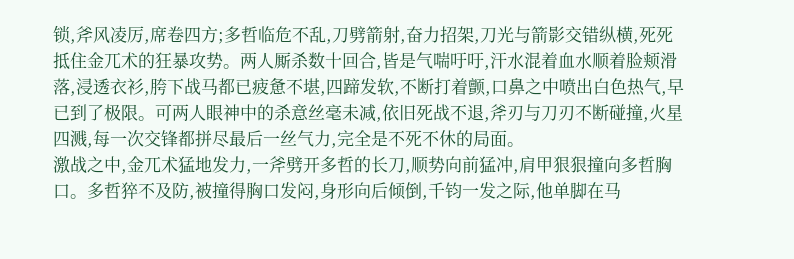锁,斧风凌厉,席卷四方;多哲临危不乱,刀劈箭射,奋力招架,刀光与箭影交错纵横,死死抵住金兀术的狂暴攻势。两人厮杀数十回合,皆是气喘吁吁,汗水混着血水顺着脸颊滑落,浸透衣衫,胯下战马都已疲惫不堪,四蹄发软,不断打着颤,口鼻之中喷出白色热气,早已到了极限。可两人眼神中的杀意丝毫未减,依旧死战不退,斧刃与刀刃不断碰撞,火星四溅,每一次交锋都拼尽最后一丝气力,完全是不死不休的局面。
激战之中,金兀术猛地发力,一斧劈开多哲的长刀,顺势向前猛冲,肩甲狠狠撞向多哲胸口。多哲猝不及防,被撞得胸口发闷,身形向后倾倒,千钧一发之际,他单脚在马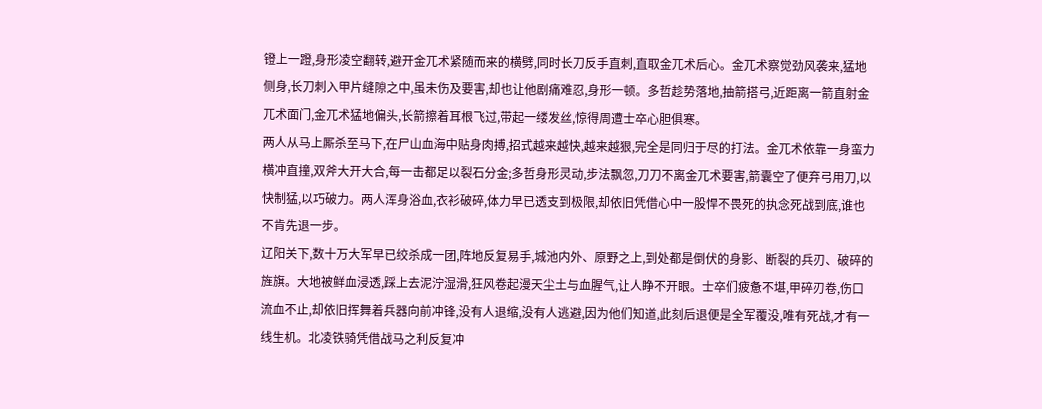镫上一蹬,身形凌空翻转,避开金兀术紧随而来的横劈,同时长刀反手直刺,直取金兀术后心。金兀术察觉劲风袭来,猛地侧身,长刀刺入甲片缝隙之中,虽未伤及要害,却也让他剧痛难忍,身形一顿。多哲趁势落地,抽箭搭弓,近距离一箭直射金兀术面门,金兀术猛地偏头,长箭擦着耳根飞过,带起一缕发丝,惊得周遭士卒心胆俱寒。
两人从马上厮杀至马下,在尸山血海中贴身肉搏,招式越来越快,越来越狠,完全是同归于尽的打法。金兀术依靠一身蛮力横冲直撞,双斧大开大合,每一击都足以裂石分金;多哲身形灵动,步法飘忽,刀刀不离金兀术要害,箭囊空了便弃弓用刀,以快制猛,以巧破力。两人浑身浴血,衣衫破碎,体力早已透支到极限,却依旧凭借心中一股悍不畏死的执念死战到底,谁也不肯先退一步。
辽阳关下,数十万大军早已绞杀成一团,阵地反复易手,城池内外、原野之上,到处都是倒伏的身影、断裂的兵刃、破碎的旌旗。大地被鲜血浸透,踩上去泥泞湿滑,狂风卷起漫天尘土与血腥气,让人睁不开眼。士卒们疲惫不堪,甲碎刃卷,伤口流血不止,却依旧挥舞着兵器向前冲锋,没有人退缩,没有人逃避,因为他们知道,此刻后退便是全军覆没,唯有死战,才有一线生机。北凌铁骑凭借战马之利反复冲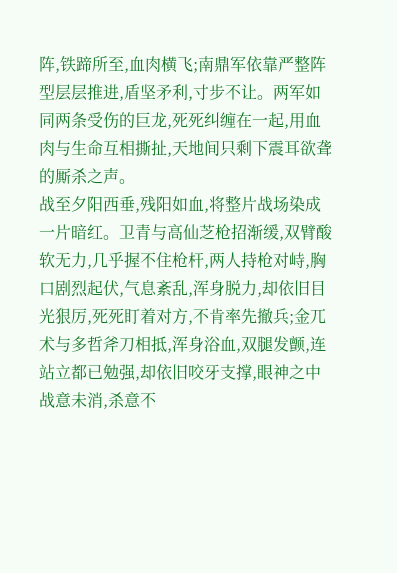阵,铁蹄所至,血肉横飞;南鼎军依靠严整阵型层层推进,盾坚矛利,寸步不让。两军如同两条受伤的巨龙,死死纠缠在一起,用血肉与生命互相撕扯,天地间只剩下震耳欲聋的厮杀之声。
战至夕阳西垂,残阳如血,将整片战场染成一片暗红。卫青与高仙芝枪招渐缓,双臂酸软无力,几乎握不住枪杆,两人持枪对峙,胸口剧烈起伏,气息紊乱,浑身脱力,却依旧目光狠厉,死死盯着对方,不肯率先撤兵;金兀术与多哲斧刀相抵,浑身浴血,双腿发颤,连站立都已勉强,却依旧咬牙支撑,眼神之中战意未消,杀意不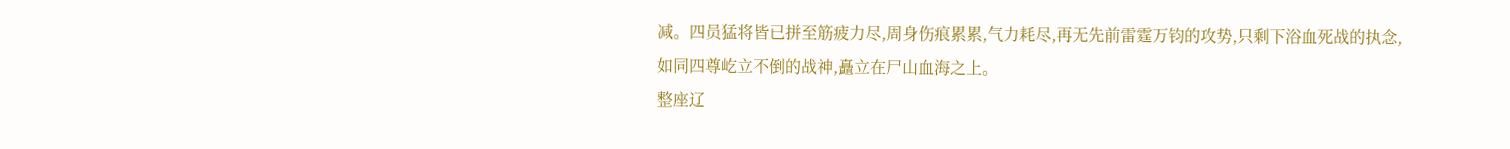减。四员猛将皆已拼至筋疲力尽,周身伤痕累累,气力耗尽,再无先前雷霆万钧的攻势,只剩下浴血死战的执念,如同四尊屹立不倒的战神,矗立在尸山血海之上。
整座辽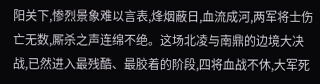阳关下,惨烈景象难以言表,烽烟蔽日,血流成河,两军将士伤亡无数,厮杀之声连绵不绝。这场北凌与南鼎的边境大决战,已然进入最残酷、最胶着的阶段,四将血战不休,大军死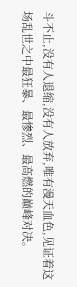斗不止,没有人退缩,没有人放弃,唯有漫天血色,见证着这场乱世之中最狂暴、最惨烈、最高燃的巅峰对决。